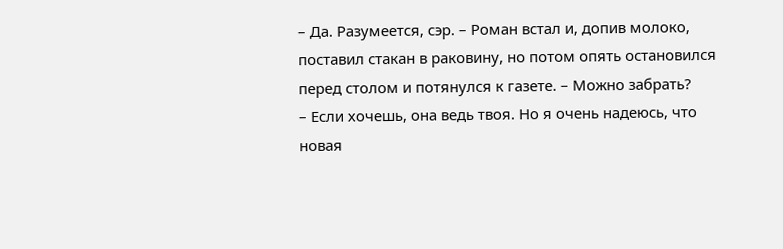– Да. Разумеется, сэр. – Роман встал и, допив молоко, поставил стакан в раковину, но потом опять остановился перед столом и потянулся к газете. – Можно забрать?
– Если хочешь, она ведь твоя. Но я очень надеюсь, что новая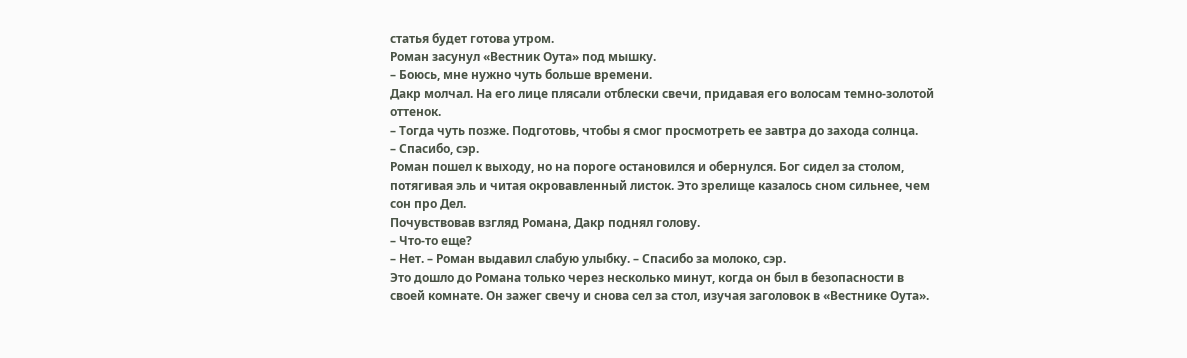статья будет готова утром.
Роман засунул «Вестник Оута» под мышку.
– Боюсь, мне нужно чуть больше времени.
Дакр молчал. На его лице плясали отблески свечи, придавая его волосам темно-золотой оттенок.
– Тогда чуть позже. Подготовь, чтобы я смог просмотреть ее завтра до захода солнца.
– Спасибо, сэр.
Роман пошел к выходу, но на пороге остановился и обернулся. Бог сидел за столом, потягивая эль и читая окровавленный листок. Это зрелище казалось сном сильнее, чем сон про Дел.
Почувствовав взгляд Романа, Дакр поднял голову.
– Что-то еще?
– Нет. – Роман выдавил слабую улыбку. – Спасибо за молоко, сэр.
Это дошло до Романа только через несколько минут, когда он был в безопасности в своей комнате. Он зажег свечу и снова сел за стол, изучая заголовок в «Вестнике Оута».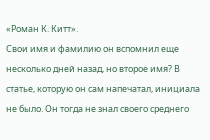«Роман К. Китт».
Свои имя и фамилию он вспомнил еще несколько дней назад, но второе имя? В статье, которую он сам напечатал, инициала не было. Он тогда не знал своего среднего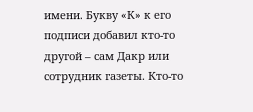имени. Букву «К» к его подписи добавил кто-то другой – сам Дакр или сотрудник газеты. Кто-то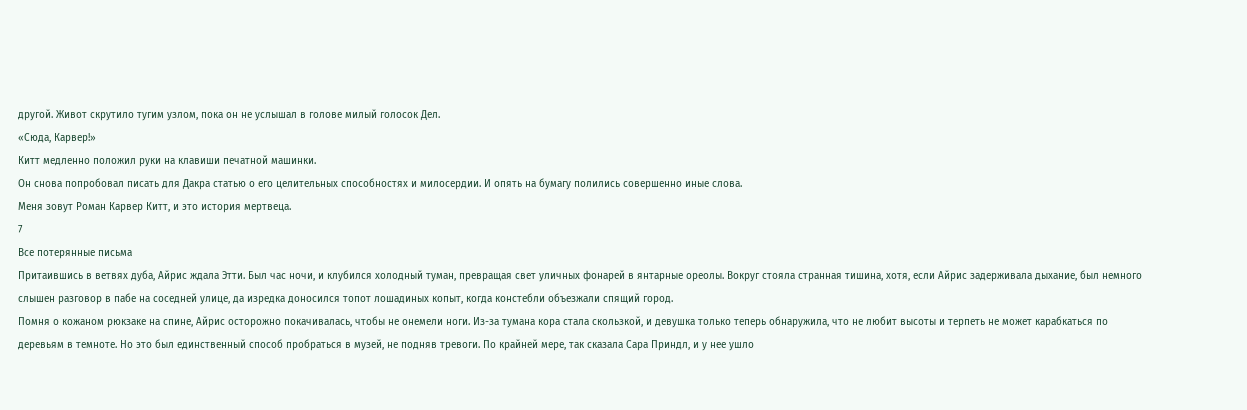другой. Живот скрутило тугим узлом, пока он не услышал в голове милый голосок Дел.
«Сюда, Карвер!»
Китт медленно положил руки на клавиши печатной машинки.
Он снова попробовал писать для Дакра статью о его целительных способностях и милосердии. И опять на бумагу полились совершенно иные слова.
Меня зовут Роман Карвер Китт, и это история мертвеца.
7
Все потерянные письма
Притаившись в ветвях дуба, Айрис ждала Этти. Был час ночи, и клубился холодный туман, превращая свет уличных фонарей в янтарные ореолы. Вокруг стояла странная тишина, хотя, если Айрис задерживала дыхание, был немного слышен разговор в пабе на соседней улице, да изредка доносился топот лошадиных копыт, когда констебли объезжали спящий город.
Помня о кожаном рюкзаке на спине, Айрис осторожно покачивалась, чтобы не онемели ноги. Из-за тумана кора стала скользкой, и девушка только теперь обнаружила, что не любит высоты и терпеть не может карабкаться по деревьям в темноте. Но это был единственный способ пробраться в музей, не подняв тревоги. По крайней мере, так сказала Сара Приндл, и у нее ушло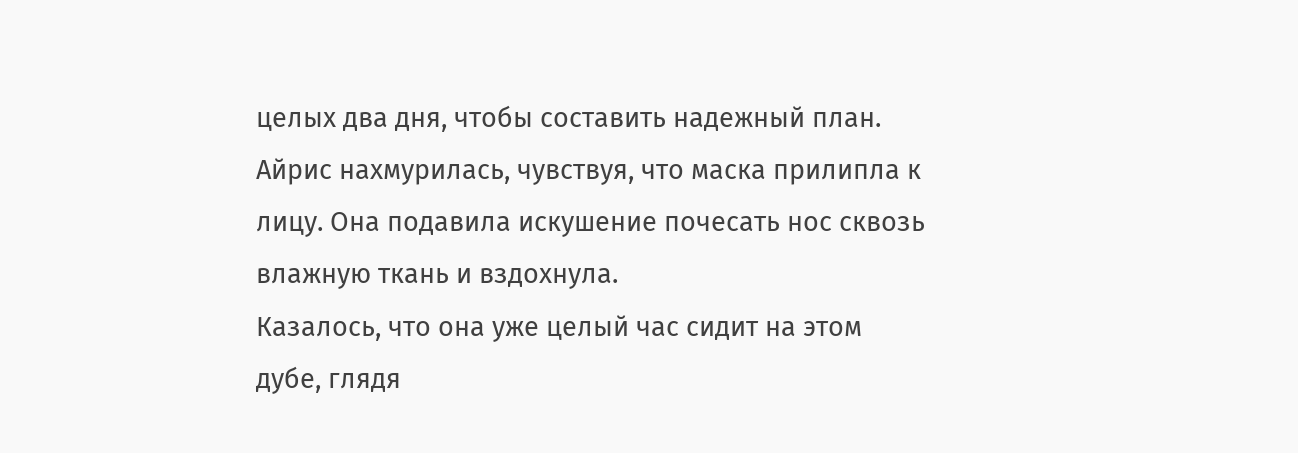целых два дня, чтобы составить надежный план.
Айрис нахмурилась, чувствуя, что маска прилипла к лицу. Она подавила искушение почесать нос сквозь влажную ткань и вздохнула.
Казалось, что она уже целый час сидит на этом дубе, глядя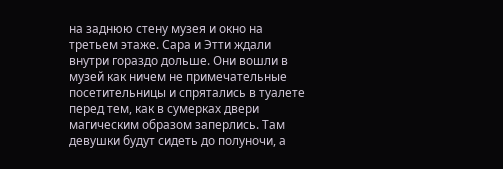на заднюю стену музея и окно на третьем этаже. Сара и Этти ждали внутри гораздо дольше. Они вошли в музей как ничем не примечательные посетительницы и спрятались в туалете перед тем, как в сумерках двери магическим образом заперлись. Там девушки будут сидеть до полуночи, а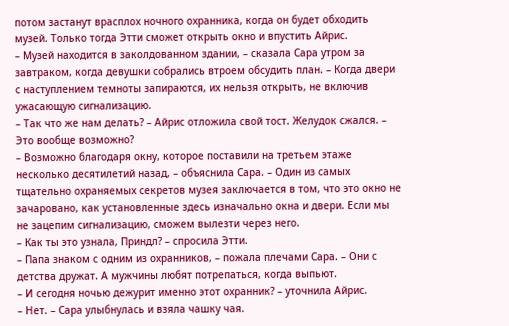потом застанут врасплох ночного охранника, когда он будет обходить музей. Только тогда Этти сможет открыть окно и впустить Айрис.
– Музей находится в заколдованном здании, – сказала Сара утром за завтраком, когда девушки собрались втроем обсудить план. – Когда двери с наступлением темноты запираются, их нельзя открыть, не включив ужасающую сигнализацию.
– Так что же нам делать? – Айрис отложила свой тост. Желудок сжался. – Это вообще возможно?
– Возможно благодаря окну, которое поставили на третьем этаже несколько десятилетий назад, – объяснила Сара. – Один из самых тщательно охраняемых секретов музея заключается в том, что это окно не зачаровано, как установленные здесь изначально окна и двери. Если мы не зацепим сигнализацию, сможем вылезти через него.
– Как ты это узнала, Приндл? – спросила Этти.
– Папа знаком с одним из охранников, – пожала плечами Сара. – Они с детства дружат. А мужчины любят потрепаться, когда выпьют.
– И сегодня ночью дежурит именно этот охранник? – уточнила Айрис.
– Нет. – Сара улыбнулась и взяла чашку чая.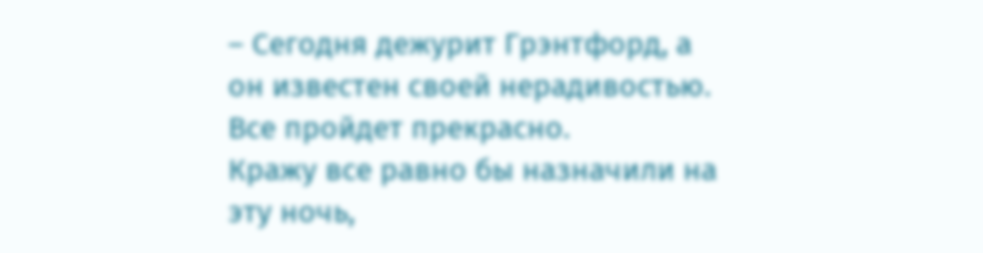– Сегодня дежурит Грэнтфорд, а он известен своей нерадивостью. Все пройдет прекрасно.
Кражу все равно бы назначили на эту ночь,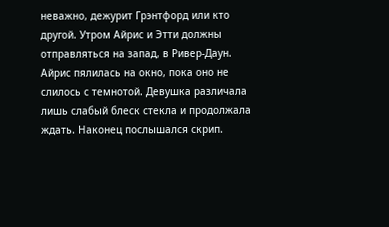неважно, дежурит Грэнтфорд или кто другой. Утром Айрис и Этти должны отправляться на запад, в Ривер-Даун.
Айрис пялилась на окно, пока оно не слилось с темнотой. Девушка различала лишь слабый блеск стекла и продолжала ждать. Наконец послышался скрип.